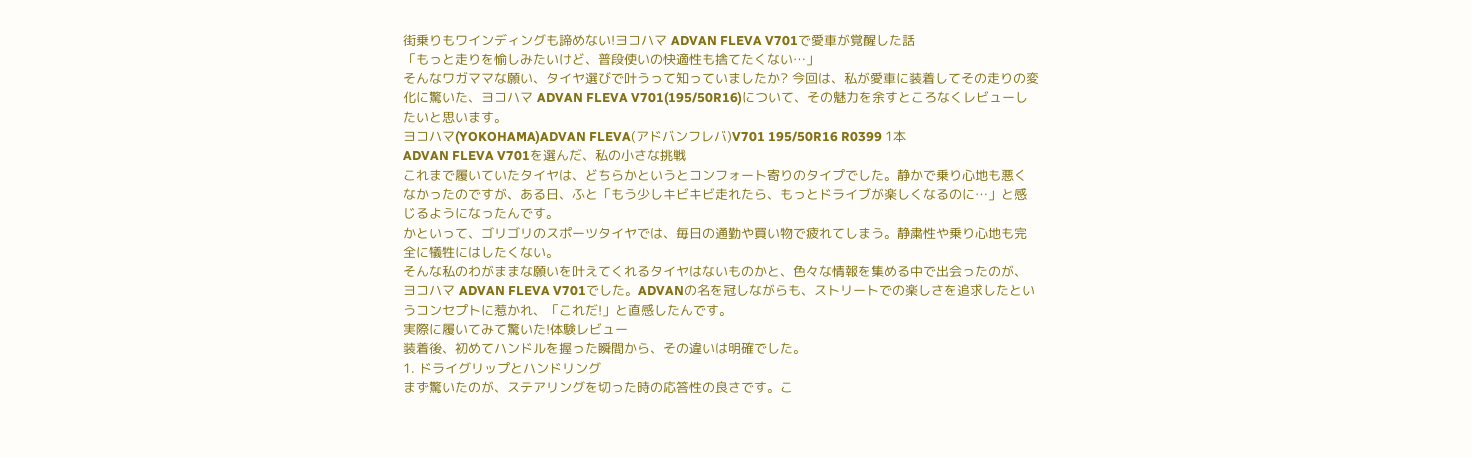街乗りもワインディングも諦めない!ヨコハマ ADVAN FLEVA V701で愛車が覚醒した話
「もっと走りを愉しみたいけど、普段使いの快適性も捨てたくない…」
そんなワガママな願い、タイヤ選びで叶うって知っていましたか? 今回は、私が愛車に装着してその走りの変化に驚いた、ヨコハマ ADVAN FLEVA V701(195/50R16)について、その魅力を余すところなくレビューしたいと思います。
ヨコハマ(YOKOHAMA)ADVAN FLEVA(アドバンフレバ)V701 195/50R16 R0399 1本
ADVAN FLEVA V701を選んだ、私の小さな挑戦
これまで履いていたタイヤは、どちらかというとコンフォート寄りのタイプでした。静かで乗り心地も悪くなかったのですが、ある日、ふと「もう少しキビキビ走れたら、もっとドライブが楽しくなるのに…」と感じるようになったんです。
かといって、ゴリゴリのスポーツタイヤでは、毎日の通勤や買い物で疲れてしまう。静粛性や乗り心地も完全に犠牲にはしたくない。
そんな私のわがままな願いを叶えてくれるタイヤはないものかと、色々な情報を集める中で出会ったのが、ヨコハマ ADVAN FLEVA V701でした。ADVANの名を冠しながらも、ストリートでの楽しさを追求したというコンセプトに惹かれ、「これだ!」と直感したんです。
実際に履いてみて驚いた!体験レビュー
装着後、初めてハンドルを握った瞬間から、その違いは明確でした。
1. ドライグリップとハンドリング
まず驚いたのが、ステアリングを切った時の応答性の良さです。こ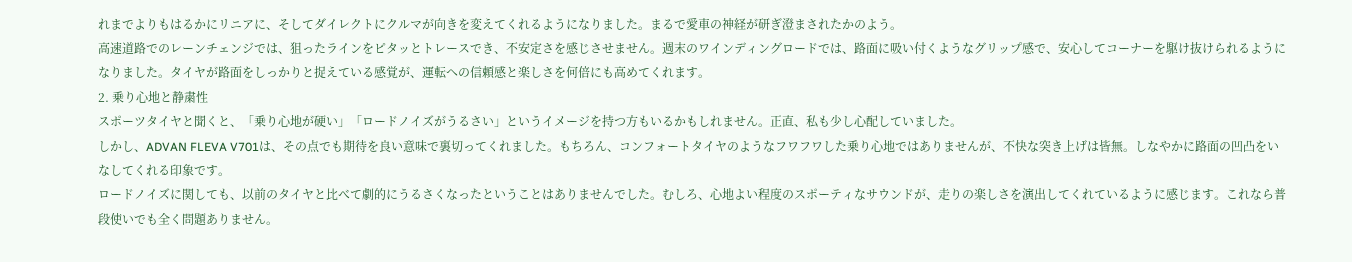れまでよりもはるかにリニアに、そしてダイレクトにクルマが向きを変えてくれるようになりました。まるで愛車の神経が研ぎ澄まされたかのよう。
高速道路でのレーンチェンジでは、狙ったラインをピタッとトレースでき、不安定さを感じさせません。週末のワインディングロードでは、路面に吸い付くようなグリップ感で、安心してコーナーを駆け抜けられるようになりました。タイヤが路面をしっかりと捉えている感覚が、運転への信頼感と楽しさを何倍にも高めてくれます。
2. 乗り心地と静粛性
スポーツタイヤと聞くと、「乗り心地が硬い」「ロードノイズがうるさい」というイメージを持つ方もいるかもしれません。正直、私も少し心配していました。
しかし、ADVAN FLEVA V701は、その点でも期待を良い意味で裏切ってくれました。もちろん、コンフォートタイヤのようなフワフワした乗り心地ではありませんが、不快な突き上げは皆無。しなやかに路面の凹凸をいなしてくれる印象です。
ロードノイズに関しても、以前のタイヤと比べて劇的にうるさくなったということはありませんでした。むしろ、心地よい程度のスポーティなサウンドが、走りの楽しさを演出してくれているように感じます。これなら普段使いでも全く問題ありません。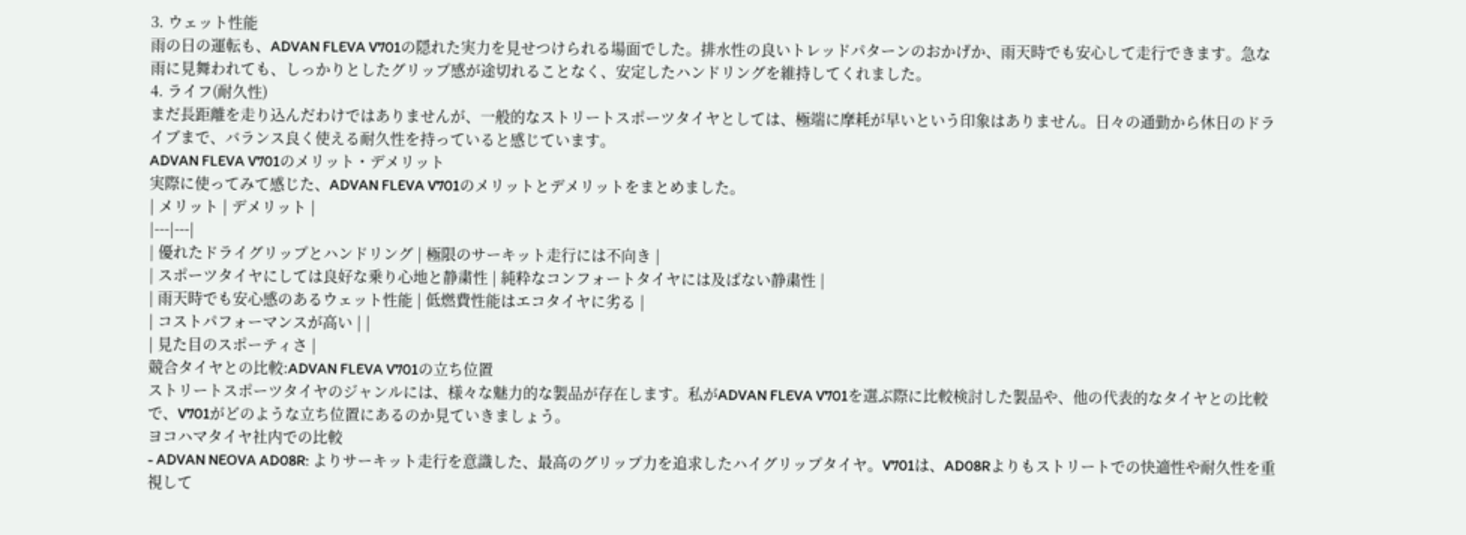3. ウェット性能
雨の日の運転も、ADVAN FLEVA V701の隠れた実力を見せつけられる場面でした。排水性の良いトレッドパターンのおかげか、雨天時でも安心して走行できます。急な雨に見舞われても、しっかりとしたグリップ感が途切れることなく、安定したハンドリングを維持してくれました。
4. ライフ(耐久性)
まだ長距離を走り込んだわけではありませんが、一般的なストリートスポーツタイヤとしては、極端に摩耗が早いという印象はありません。日々の通勤から休日のドライブまで、バランス良く使える耐久性を持っていると感じています。
ADVAN FLEVA V701のメリット・デメリット
実際に使ってみて感じた、ADVAN FLEVA V701のメリットとデメリットをまとめました。
| メリット | デメリット |
|---|---|
| 優れたドライグリップとハンドリング | 極限のサーキット走行には不向き |
| スポーツタイヤにしては良好な乗り心地と静粛性 | 純粋なコンフォートタイヤには及ばない静粛性 |
| 雨天時でも安心感のあるウェット性能 | 低燃費性能はエコタイヤに劣る |
| コストパフォーマンスが高い | |
| 見た目のスポーティさ |
競合タイヤとの比較:ADVAN FLEVA V701の立ち位置
ストリートスポーツタイヤのジャンルには、様々な魅力的な製品が存在します。私がADVAN FLEVA V701を選ぶ際に比較検討した製品や、他の代表的なタイヤとの比較で、V701がどのような立ち位置にあるのか見ていきましょう。
ヨコハマタイヤ社内での比較
- ADVAN NEOVA AD08R: よりサーキット走行を意識した、最高のグリップ力を追求したハイグリップタイヤ。V701は、AD08Rよりもストリートでの快適性や耐久性を重視して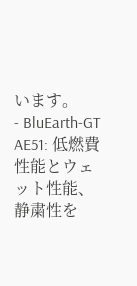います。
- BluEarth-GT AE51: 低燃費性能とウェット性能、静粛性を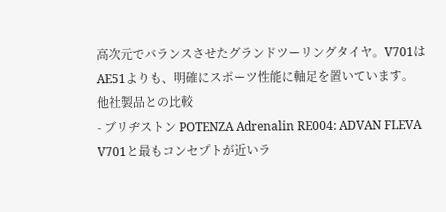高次元でバランスさせたグランドツーリングタイヤ。V701はAE51よりも、明確にスポーツ性能に軸足を置いています。
他社製品との比較
- ブリヂストン POTENZA Adrenalin RE004: ADVAN FLEVA V701と最もコンセプトが近いラ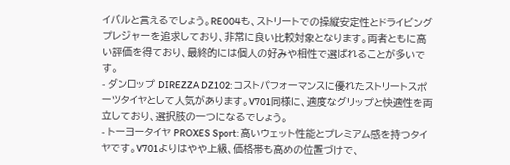イバルと言えるでしょう。RE004も、ストリートでの操縦安定性とドライビングプレジャーを追求しており、非常に良い比較対象となります。両者ともに高い評価を得ており、最終的には個人の好みや相性で選ばれることが多いです。
- ダンロップ DIREZZA DZ102: コストパフォーマンスに優れたストリートスポーツタイヤとして人気があります。V701同様に、適度なグリップと快適性を両立しており、選択肢の一つになるでしょう。
- トーヨータイヤ PROXES Sport: 高いウェット性能とプレミアム感を持つタイヤです。V701よりはやや上級、価格帯も高めの位置づけで、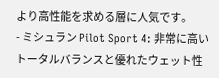より高性能を求める層に人気です。
- ミシュラン Pilot Sport 4: 非常に高いトータルバランスと優れたウェット性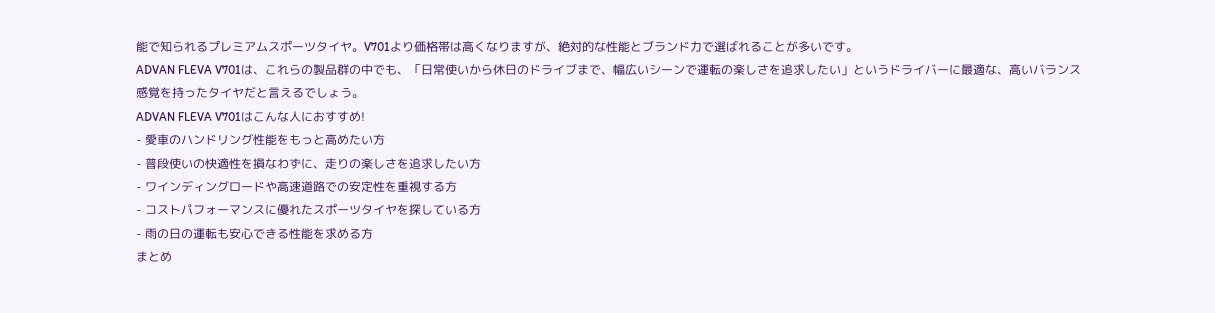能で知られるプレミアムスポーツタイヤ。V701より価格帯は高くなりますが、絶対的な性能とブランド力で選ばれることが多いです。
ADVAN FLEVA V701は、これらの製品群の中でも、「日常使いから休日のドライブまで、幅広いシーンで運転の楽しさを追求したい」というドライバーに最適な、高いバランス感覚を持ったタイヤだと言えるでしょう。
ADVAN FLEVA V701はこんな人におすすめ!
- 愛車のハンドリング性能をもっと高めたい方
- 普段使いの快適性を損なわずに、走りの楽しさを追求したい方
- ワインディングロードや高速道路での安定性を重視する方
- コストパフォーマンスに優れたスポーツタイヤを探している方
- 雨の日の運転も安心できる性能を求める方
まとめ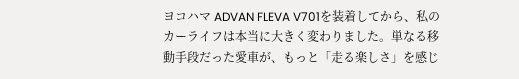ヨコハマ ADVAN FLEVA V701を装着してから、私のカーライフは本当に大きく変わりました。単なる移動手段だった愛車が、もっと「走る楽しさ」を感じ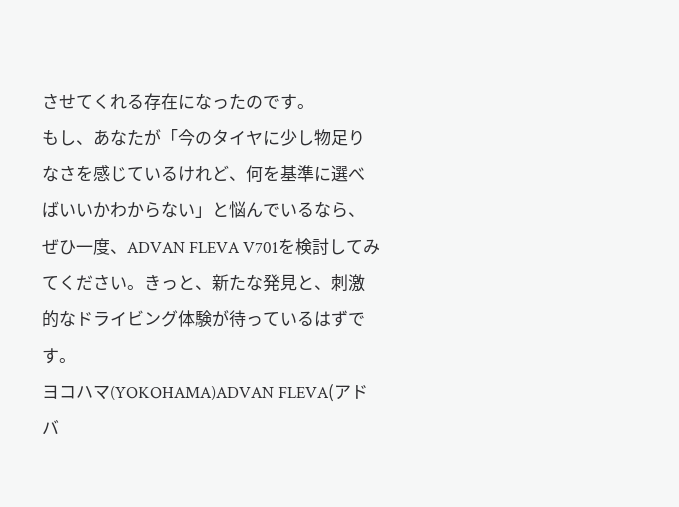させてくれる存在になったのです。
もし、あなたが「今のタイヤに少し物足りなさを感じているけれど、何を基準に選べばいいかわからない」と悩んでいるなら、ぜひ一度、ADVAN FLEVA V701を検討してみてください。きっと、新たな発見と、刺激的なドライビング体験が待っているはずです。
ヨコハマ(YOKOHAMA)ADVAN FLEVA(アドバ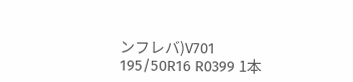ンフレバ)V701 195/50R16 R0399 1本